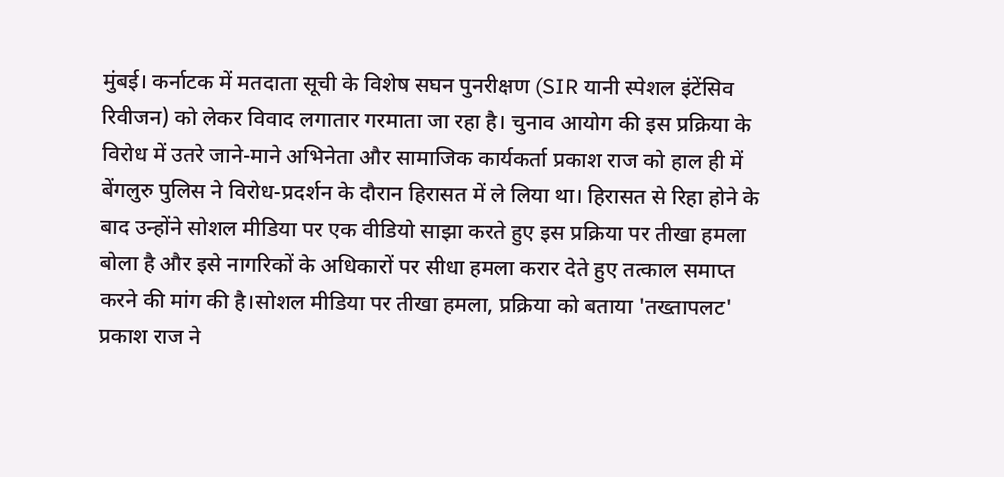मुंबई। कर्नाटक में मतदाता सूची के विशेष सघन पुनरीक्षण (SIR यानी स्पेशल इंटेंसिव रिवीजन) को लेकर विवाद लगातार गरमाता जा रहा है। चुनाव आयोग की इस प्रक्रिया के विरोध में उतरे जाने-माने अभिनेता और सामाजिक कार्यकर्ता प्रकाश राज को हाल ही में बेंगलुरु पुलिस ने विरोध-प्रदर्शन के दौरान हिरासत में ले लिया था। हिरासत से रिहा होने के बाद उन्होंने सोशल मीडिया पर एक वीडियो साझा करते हुए इस प्रक्रिया पर तीखा हमला बोला है और इसे नागरिकों के अधिकारों पर सीधा हमला करार देते हुए तत्काल समाप्त करने की मांग की है।सोशल मीडिया पर तीखा हमला, प्रक्रिया को बताया 'तख्तापलट'
प्रकाश राज ने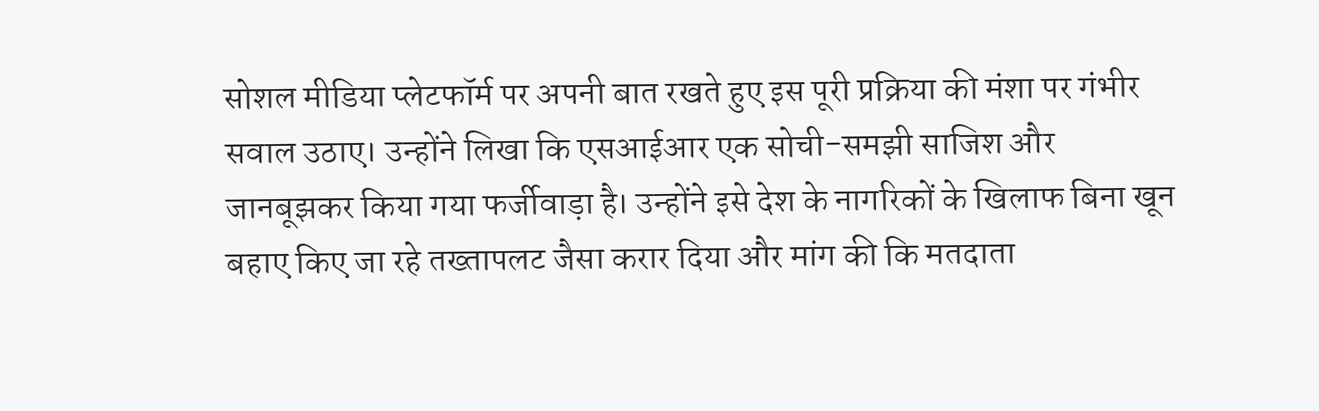सोशल मीडिया प्लेटफॉर्म पर अपनी बात रखते हुए इस पूरी प्रक्रिया की मंशा पर गंभीर सवाल उठाए। उन्होंने लिखा कि एसआईआर एक सोची-समझी साजिश और जानबूझकर किया गया फर्जीवाड़ा है। उन्होंने इसे देश के नागरिकों के खिलाफ बिना खून बहाए किए जा रहे तख्तापलट जैसा करार दिया और मांग की कि मतदाता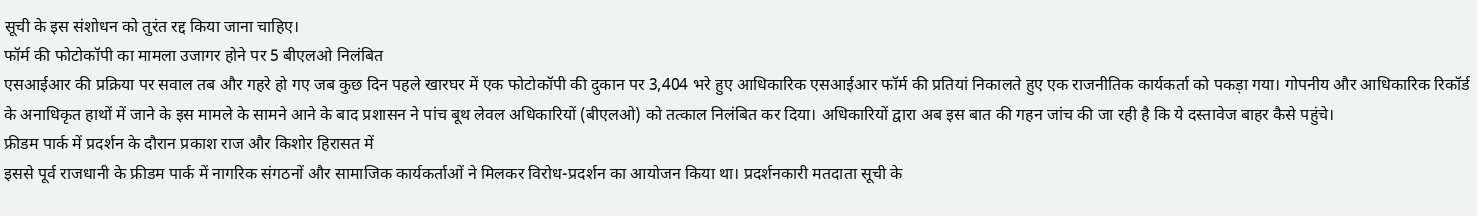सूची के इस संशोधन को तुरंत रद्द किया जाना चाहिए।
फॉर्म की फोटोकॉपी का मामला उजागर होने पर 5 बीएलओ निलंबित
एसआईआर की प्रक्रिया पर सवाल तब और गहरे हो गए जब कुछ दिन पहले खारघर में एक फोटोकॉपी की दुकान पर 3,404 भरे हुए आधिकारिक एसआईआर फॉर्म की प्रतियां निकालते हुए एक राजनीतिक कार्यकर्ता को पकड़ा गया। गोपनीय और आधिकारिक रिकॉर्ड के अनाधिकृत हाथों में जाने के इस मामले के सामने आने के बाद प्रशासन ने पांच बूथ लेवल अधिकारियों (बीएलओ) को तत्काल निलंबित कर दिया। अधिकारियों द्वारा अब इस बात की गहन जांच की जा रही है कि ये दस्तावेज बाहर कैसे पहुंचे।
फ्रीडम पार्क में प्रदर्शन के दौरान प्रकाश राज और किशोर हिरासत में
इससे पूर्व राजधानी के फ्रीडम पार्क में नागरिक संगठनों और सामाजिक कार्यकर्ताओं ने मिलकर विरोध-प्रदर्शन का आयोजन किया था। प्रदर्शनकारी मतदाता सूची के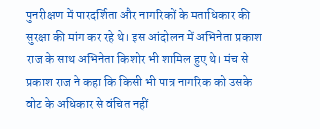पुनरीक्षण में पारदर्शिता और नागरिकों के मताधिकार की सुरक्षा की मांग कर रहे थे। इस आंदोलन में अभिनेता प्रकाश राज के साथ अभिनेता किशोर भी शामिल हुए थे। मंच से प्रकाश राज ने कहा कि किसी भी पात्र नागरिक को उसके वोट के अधिकार से वंचित नहीं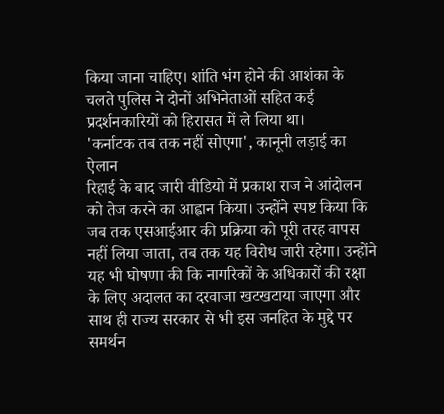किया जाना चाहिए। शांति भंग होने की आशंका के चलते पुलिस ने दोनों अभिनेताओं सहित कई प्रदर्शनकारियों को हिरासत में ले लिया था।
'कर्नाटक तब तक नहीं सोएगा', कानूनी लड़ाई का ऐलान
रिहाई के बाद जारी वीडियो में प्रकाश राज ने आंदोलन को तेज करने का आह्वान किया। उन्होंने स्पष्ट किया कि जब तक एसआईआर की प्रक्रिया को पूरी तरह वापस नहीं लिया जाता, तब तक यह विरोध जारी रहेगा। उन्होंने यह भी घोषणा की कि नागरिकों के अधिकारों की रक्षा के लिए अदालत का दरवाजा खटखटाया जाएगा और साथ ही राज्य सरकार से भी इस जनहित के मुद्दे पर समर्थन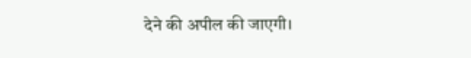देने की अपील की जाएगी।